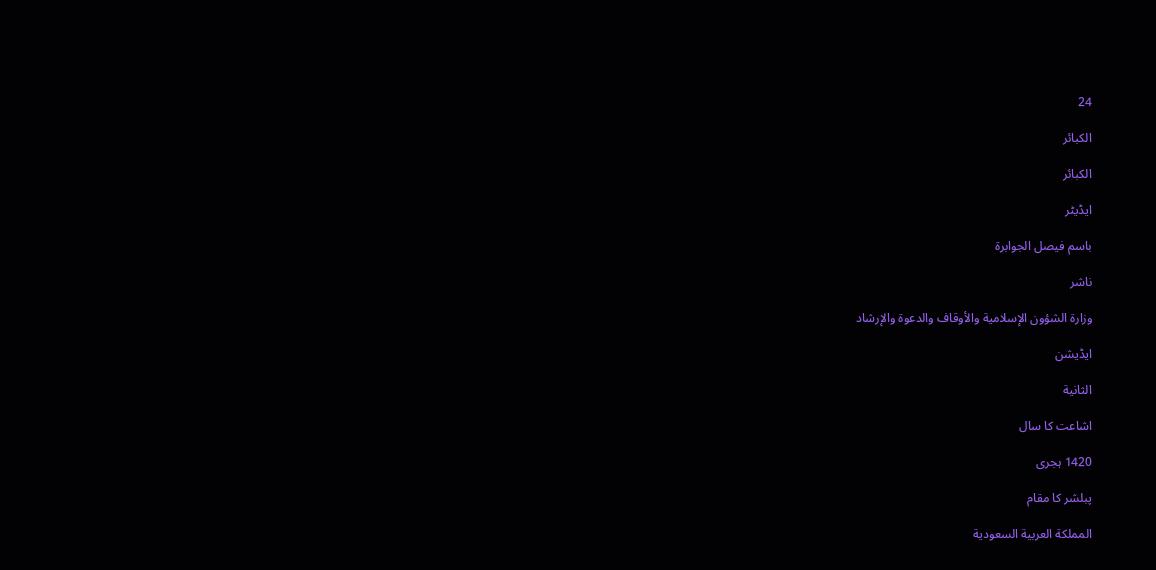24

الكبائر

الكبائر

ایڈیٹر

باسم فيصل الجوابرة

ناشر

وزارة الشؤون الإسلامية والأوقاف والدعوة والإرشاد

ایڈیشن

الثانية

اشاعت کا سال

1420 ہجری

پبلشر کا مقام

المملكة العربية السعودية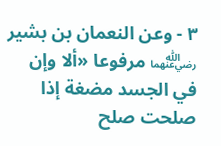٣ - وعن النعمان بن بشير ﵄ مرفوعا «ألا وإن في الجسد مضغة إذا صلحت صلح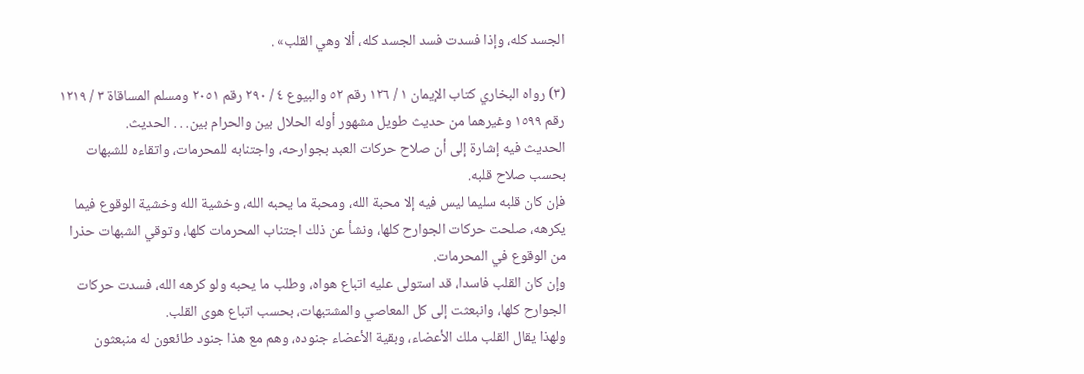الجسد كله، وإذا فسدت فسد الجسد كله، ألا وهي القلب» .

(٣) رواه البخاري كتاب الإيمان ١ / ١٢٦ رقم ٥٢ والبيوع ٤ / ٢٩٠ رقم ٢٠٥١ ومسلم المساقاة ٣ / ١٢١٩ رقم ١٥٩٩ وغيرهما من حديث طويل مشهور أوله الحلال بين والحرام بين. . . الحديث.
الحديث فيه إشارة إلى أن صلاح حركات العبد بجوارحه، واجتنابه للمحرمات، واتقاءه للشبهات بحسب صلاح قلبه.
فإن كان قلبه سليما ليس فيه إلا محبة الله، ومحبة ما يحبه الله، وخشية الله وخشية الوقوع فيما يكرهه، صلحت حركات الجوارح كلها، ونشأ عن ذلك اجتناب المحرمات كلها، وتوقي الشبهات حذرا من الوقوع في المحرمات.
وإن كان القلب فاسدا، قد استولى عليه اتباع هواه، وطلب ما يحبه ولو كرهه الله، فسدت حركات الجوارح كلها، وانبعثت إلى كل المعاصي والمشتبهات، بحسب اتباع هوى القلب.
ولهذا يقال القلب ملك الأعضاء، وبقية الأعضاء جنوده، وهم مع هذا جنود طائعون له منبعثون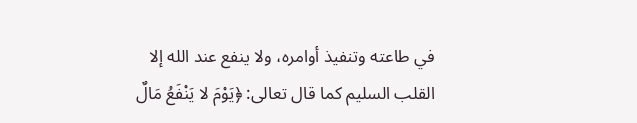في طاعته وتنفيذ أوامره، ولا ينفع عند الله إلا القلب السليم كما قال تعالى: ﴿يَوْمَ لا يَنْفَعُ مَالٌ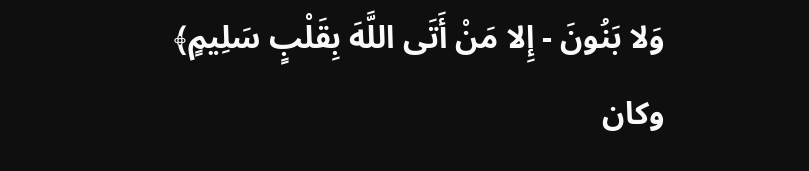وَلا بَنُونَ - إِلا مَنْ أَتَى اللَّهَ بِقَلْبٍ سَلِيمٍ﴾
وكان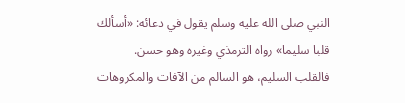النبي صلى الله عليه وسلم يقول في دعائه: «أسألك قلبا سليما» رواه الترمذي وغيره وهو حسن.
فالقلب السليم، هو السالم من الآفات والمكروهات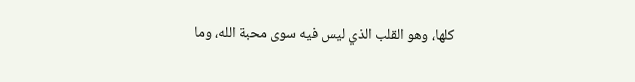كلها، وهو القلب الذي ليس فيه سوى محبة الله، وما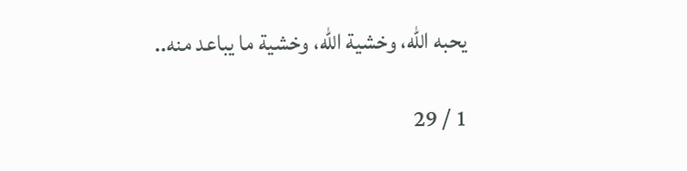يحبه الله، وخشية الله، وخشية ما يباعد منه..

1 / 29